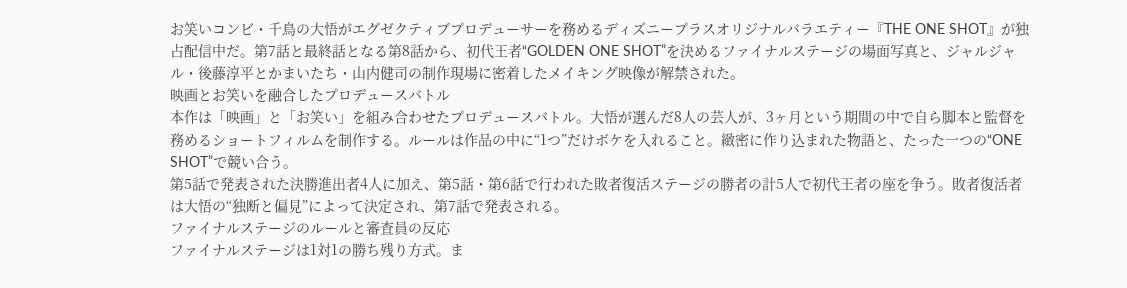お笑いコンビ・千鳥の大悟がエグゼクティブプロデューサーを務めるディズニープラスオリジナルバラエティー『THE ONE SHOT』が独占配信中だ。第7話と最終話となる第8話から、初代王者“GOLDEN ONE SHOT”を決めるファイナルステージの場面写真と、ジャルジャル・後藤淳平とかまいたち・山内健司の制作現場に密着したメイキング映像が解禁された。
映画とお笑いを融合したプロデュースバトル
本作は「映画」と「お笑い」を組み合わせたプロデュースバトル。大悟が選んだ8人の芸人が、3ヶ月という期間の中で自ら脚本と監督を務めるショートフィルムを制作する。ルールは作品の中に“1つ”だけボケを入れること。緻密に作り込まれた物語と、たった一つの“ONE SHOT”で競い合う。
第5話で発表された決勝進出者4人に加え、第5話・第6話で行われた敗者復活ステージの勝者の計5人で初代王者の座を争う。敗者復活者は大悟の“独断と偏見”によって決定され、第7話で発表される。
ファイナルステージのルールと審査員の反応
ファイナルステージは1対1の勝ち残り方式。ま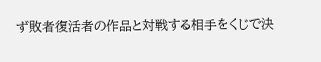ず敗者復活者の作品と対戦する相手をくじで決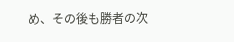め、その後も勝者の次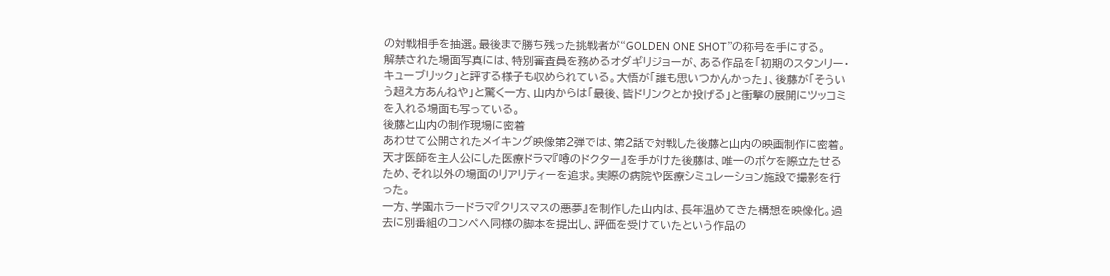の対戦相手を抽選。最後まで勝ち残った挑戦者が“GOLDEN ONE SHOT”の称号を手にする。
解禁された場面写真には、特別審査員を務めるオダギリジョーが、ある作品を「初期のスタンリー・キューブリック」と評する様子も収められている。大悟が「誰も思いつかんかった」、後藤が「そういう超え方あんねや」と驚く一方、山内からは「最後、皆ドリンクとか投げる」と衝撃の展開にツッコミを入れる場面も写っている。
後藤と山内の制作現場に密着
あわせて公開されたメイキング映像第2弾では、第2話で対戦した後藤と山内の映画制作に密着。天才医師を主人公にした医療ドラマ『噂のドクター』を手がけた後藤は、唯一のボケを際立たせるため、それ以外の場面のリアリティーを追求。実際の病院や医療シミュレーション施設で撮影を行った。
一方、学園ホラードラマ『クリスマスの悪夢』を制作した山内は、長年温めてきた構想を映像化。過去に別番組のコンペへ同様の脚本を提出し、評価を受けていたという作品の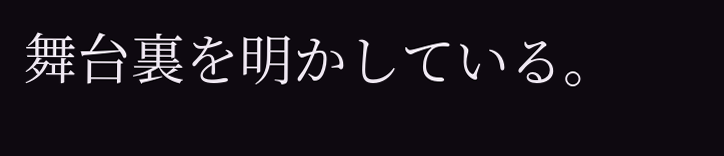舞台裏を明かしている。